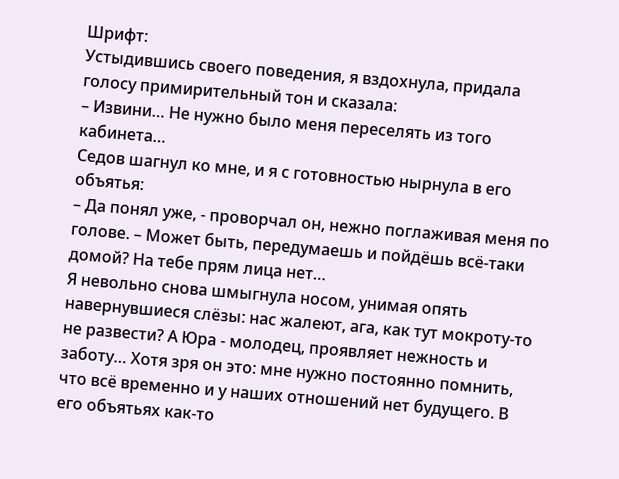Шрифт:
Устыдившись своего поведения, я вздохнула, придала голосу примирительный тон и сказала:
– Извини… Не нужно было меня переселять из того кабинета…
Седов шагнул ко мне, и я с готовностью нырнула в его объятья:
– Да понял уже, - проворчал он, нежно поглаживая меня по голове. – Может быть, передумаешь и пойдёшь всё-таки домой? На тебе прям лица нет…
Я невольно снова шмыгнула носом, унимая опять навернувшиеся слёзы: нас жалеют, ага, как тут мокроту-то не развести? А Юра - молодец, проявляет нежность и заботу… Хотя зря он это: мне нужно постоянно помнить, что всё временно и у наших отношений нет будущего. В его объятьях как-то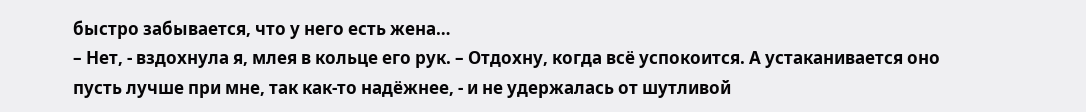быстро забывается, что у него есть жена…
– Нет, - вздохнула я, млея в кольце его рук. – Отдохну, когда всё успокоится. А устаканивается оно пусть лучше при мне, так как-то надёжнее, - и не удержалась от шутливой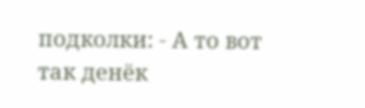подколки: - А то вот так денёк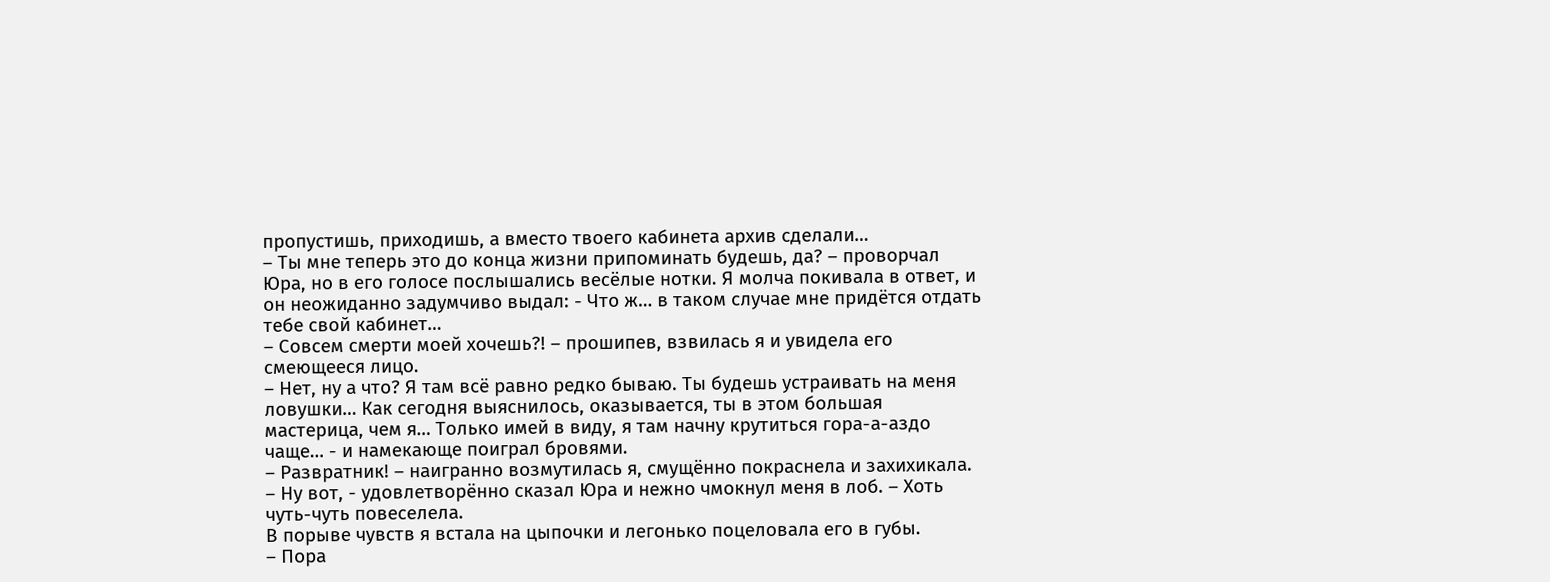пропустишь, приходишь, а вместо твоего кабинета архив сделали…
– Ты мне теперь это до конца жизни припоминать будешь, да? – проворчал Юра, но в его голосе послышались весёлые нотки. Я молча покивала в ответ, и он неожиданно задумчиво выдал: - Что ж… в таком случае мне придётся отдать тебе свой кабинет…
– Совсем смерти моей хочешь?! – прошипев, взвилась я и увидела его смеющееся лицо.
– Нет, ну а что? Я там всё равно редко бываю. Ты будешь устраивать на меня ловушки… Как сегодня выяснилось, оказывается, ты в этом большая мастерица, чем я… Только имей в виду, я там начну крутиться гора-а-аздо чаще… - и намекающе поиграл бровями.
– Развратник! – наигранно возмутилась я, смущённо покраснела и захихикала.
– Ну вот, - удовлетворённо сказал Юра и нежно чмокнул меня в лоб. – Хоть чуть-чуть повеселела.
В порыве чувств я встала на цыпочки и легонько поцеловала его в губы.
– Пора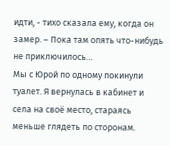идти, - тихо сказала ему, когда он замер. – Пока там опять что-нибудь не приключилось…
Мы с Юрой по одному покинули туалет. Я вернулась в кабинет и села на своё место, стараясь меньше глядеть по сторонам.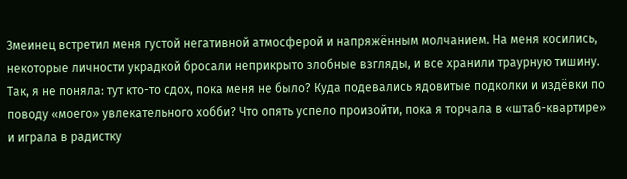Змеинец встретил меня густой негативной атмосферой и напряжённым молчанием. На меня косились, некоторые личности украдкой бросали неприкрыто злобные взгляды, и все хранили траурную тишину.
Так, я не поняла: тут кто-то сдох, пока меня не было? Куда подевались ядовитые подколки и издёвки по поводу «моего» увлекательного хобби? Что опять успело произойти, пока я торчала в «штаб-квартире» и играла в радистку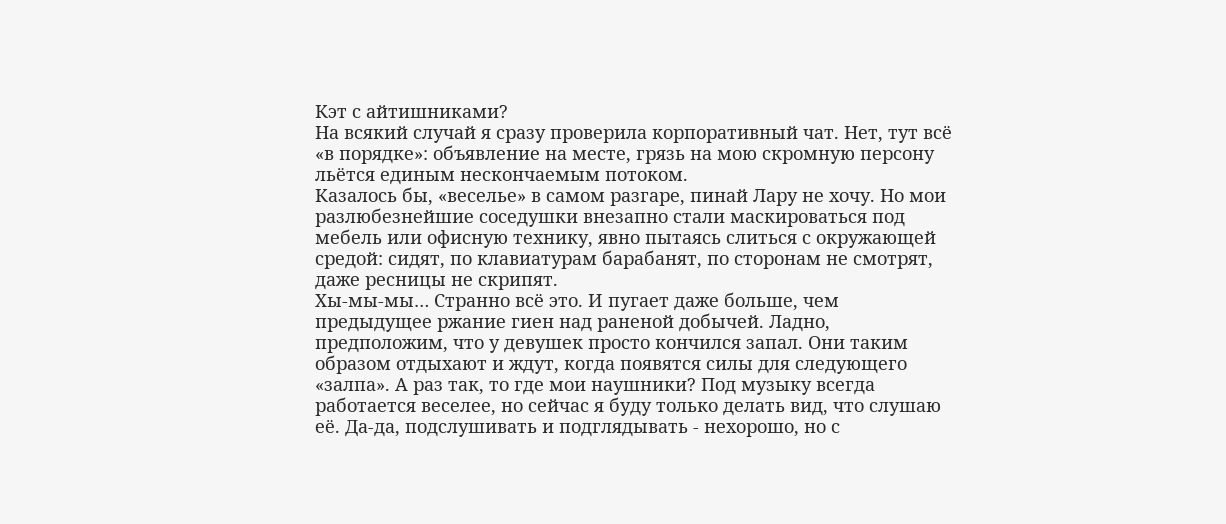Кэт с айтишниками?
На всякий случай я сразу проверила корпоративный чат. Нет, тут всё «в порядке»: объявление на месте, грязь на мою скромную персону льётся единым нескончаемым потоком.
Казалось бы, «веселье» в самом разгаре, пинай Лару не хочу. Но мои разлюбезнейшие соседушки внезапно стали маскироваться под мебель или офисную технику, явно пытаясь слиться с окружающей средой: сидят, по клавиатурам барабанят, по сторонам не смотрят, даже ресницы не скрипят.
Хы-мы-мы… Странно всё это. И пугает даже больше, чем предыдущее ржание гиен над раненой добычей. Ладно, предположим, что у девушек просто кончился запал. Они таким образом отдыхают и ждут, когда появятся силы для следующего «залпа». А раз так, то где мои наушники? Под музыку всегда работается веселее, но сейчас я буду только делать вид, что слушаю её. Да-да, подслушивать и подглядывать - нехорошо, но с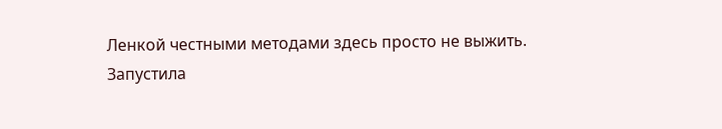Ленкой честными методами здесь просто не выжить.
Запустила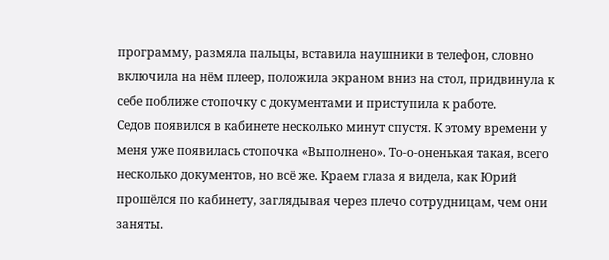программу, размяла пальцы, вставила наушники в телефон, словно включила на нём плеер, положила экраном вниз на стол, придвинула к себе поближе стопочку с документами и приступила к работе.
Седов появился в кабинете несколько минут спустя. К этому времени у меня уже появилась стопочка «Выполнено». То-о-оненькая такая, всего несколько документов, но всё же. Краем глаза я видела, как Юрий прошёлся по кабинету, заглядывая через плечо сотрудницам, чем они заняты.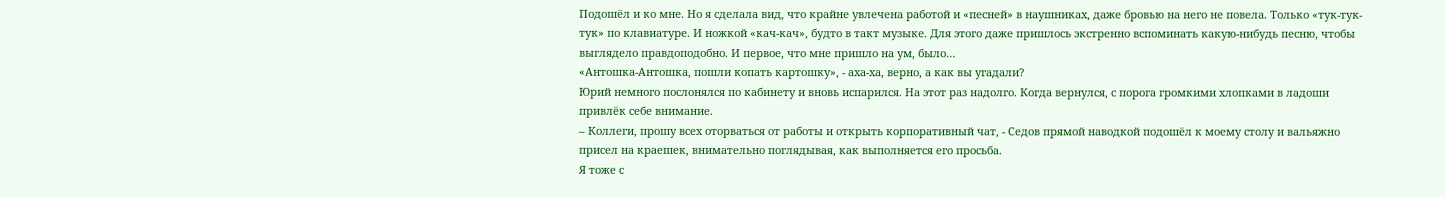Подошёл и ко мне. Но я сделала вид, что крайне увлечена работой и «песней» в наушниках, даже бровью на него не повела. Только «тук-тук-тук» по клавиатуре. И ножкой «кач-кач», будто в такт музыке. Для этого даже пришлось экстренно вспоминать какую-нибудь песню, чтобы выглядело правдоподобно. И первое, что мне пришло на ум, было…
«Антошка-Антошка, пошли копать картошку», - аха-ха, верно, а как вы угадали?
Юрий немного послонялся по кабинету и вновь испарился. На этот раз надолго. Когда вернулся, с порога громкими хлопками в ладоши привлёк себе внимание.
– Коллеги, прошу всех оторваться от работы и открыть корпоративный чат, - Седов прямой наводкой подошёл к моему столу и вальяжно присел на краешек, внимательно поглядывая, как выполняется его просьба.
Я тоже с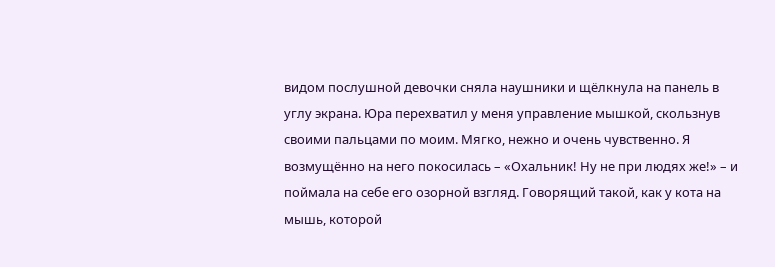видом послушной девочки сняла наушники и щёлкнула на панель в углу экрана. Юра перехватил у меня управление мышкой, скользнув своими пальцами по моим. Мягко, нежно и очень чувственно. Я возмущённо на него покосилась – «Охальник! Ну не при людях же!» – и поймала на себе его озорной взгляд. Говорящий такой, как у кота на мышь, которой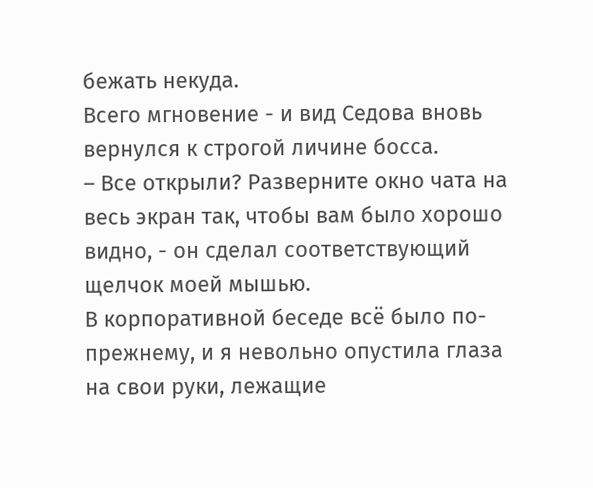бежать некуда.
Всего мгновение - и вид Седова вновь вернулся к строгой личине босса.
– Все открыли? Разверните окно чата на весь экран так, чтобы вам было хорошо видно, - он сделал соответствующий щелчок моей мышью.
В корпоративной беседе всё было по-прежнему, и я невольно опустила глаза на свои руки, лежащие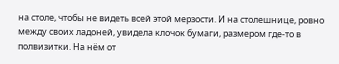на столе, чтобы не видеть всей этой мерзости. И на столешнице, ровно между своих ладоней, увидела клочок бумаги, размером где-то в полвизитки. На нём от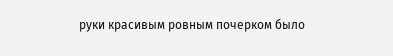руки красивым ровным почерком было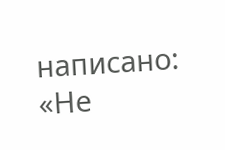написано: «Не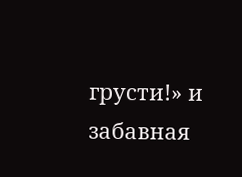грусти!» и забавная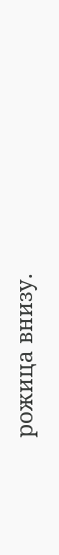рожица внизу.